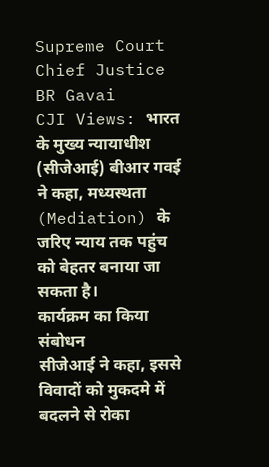Supreme Court Chief Justice BR Gavai
CJI Views: भारत के मुख्य न्यायाधीश (सीजेआई) बीआर गवई ने कहा, मध्यस्थता (Mediation) के जरिए न्याय तक पहुंच को बेहतर बनाया जा सकता है।
कार्यक्रम का किया संबोधन
सीजेआई ने कहा, इससे विवादों को मुकदमे में बदलने से रोका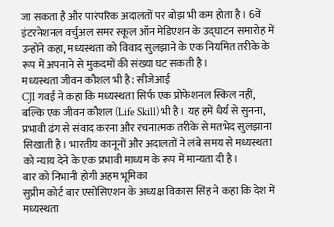जा सकता है और पारंपरिक अदालतों पर बोझ भी कम होता है। 6वें इंटरनेशनल वर्चुअल समर स्कूल ऑन मेडिएशन के उद्घाटन समारोह में उन्होंने कहा, मध्यस्थता को विवाद सुलझाने के एक नियमित तरीके के रूप में अपनाने से मुकदमों की संख्या घट सकती है।
मध्यस्थता जीवन कौशल भी है: सीजेआई
CJI गवई ने कहा कि मध्यस्थता सिर्फ एक प्रोफेशनल स्किल नहीं, बल्कि एक जीवन कौशल (Life Skill) भी है। यह हमें धैर्य से सुनना, प्रभावी ढंग से संवाद करना और रचनात्मक तरीके से मतभेद सुलझाना सिखाती है। भारतीय कानूनों और अदालतों ने लंबे समय से मध्यस्थता को न्याय देने के एक प्रभावी माध्यम के रूप में मान्यता दी है।
बार को निभानी होगी अहम भूमिका
सुप्रीम कोर्ट बार एसोसिएशन के अध्यक्ष विकास सिंह ने कहा कि देश में मध्यस्थता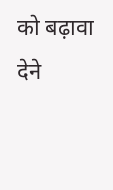को बढ़ावा देने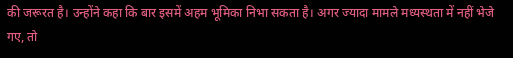की जरूरत है। उन्होंने कहा कि बार इसमें अहम भूमिका निभा सकता है। अगर ज्यादा मामले मध्यस्थता में नहीं भेजे गए, तो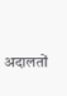अदालतों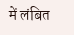में लंबित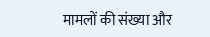मामलों की संख्या और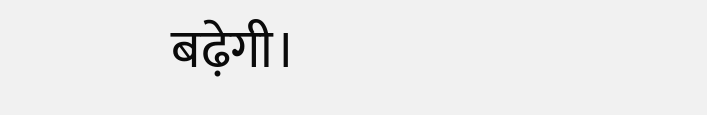बढ़ेगी।